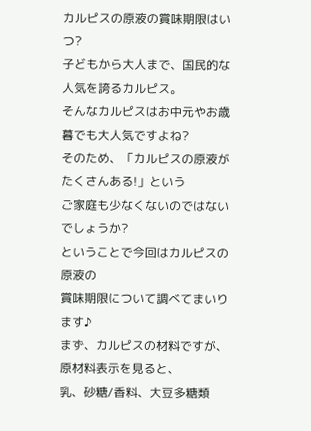カルピスの原液の賞味期限はいつ?
子どもから大人まで、国民的な人気を誇るカルピス。
そんなカルピスはお中元やお歳暮でも大人気ですよね?
そのため、「カルピスの原液がたくさんある!」という
ご家庭も少なくないのではないでしょうか?
ということで今回はカルピスの原液の
賞味期限について調べてまいります♪
まず、カルピスの材料ですが、
原材料表示を見ると、
乳、砂糖/香料、大豆多糖類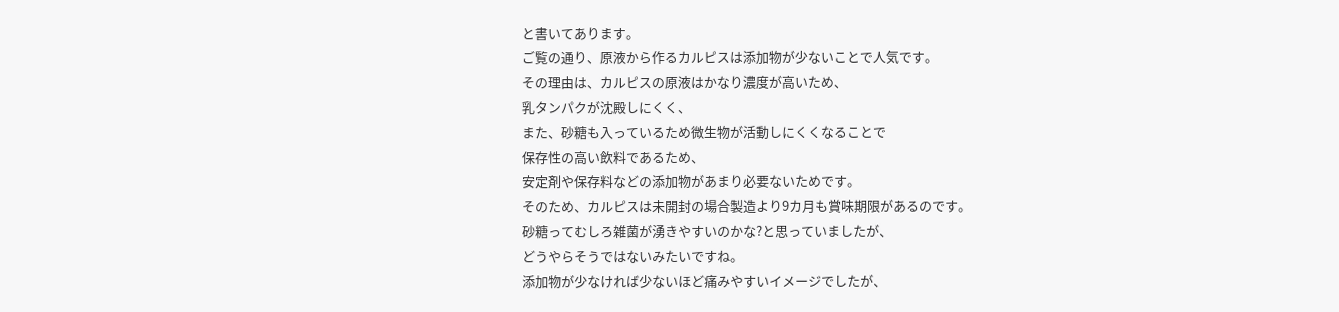と書いてあります。
ご覧の通り、原液から作るカルピスは添加物が少ないことで人気です。
その理由は、カルピスの原液はかなり濃度が高いため、
乳タンパクが沈殿しにくく、
また、砂糖も入っているため微生物が活動しにくくなることで
保存性の高い飲料であるため、
安定剤や保存料などの添加物があまり必要ないためです。
そのため、カルピスは未開封の場合製造より9カ月も賞味期限があるのです。
砂糖ってむしろ雑菌が湧きやすいのかな?と思っていましたが、
どうやらそうではないみたいですね。
添加物が少なければ少ないほど痛みやすいイメージでしたが、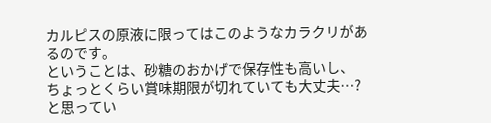カルピスの原液に限ってはこのようなカラクリがあるのです。
ということは、砂糖のおかげで保存性も高いし、
ちょっとくらい賞味期限が切れていても大丈夫…?
と思ってい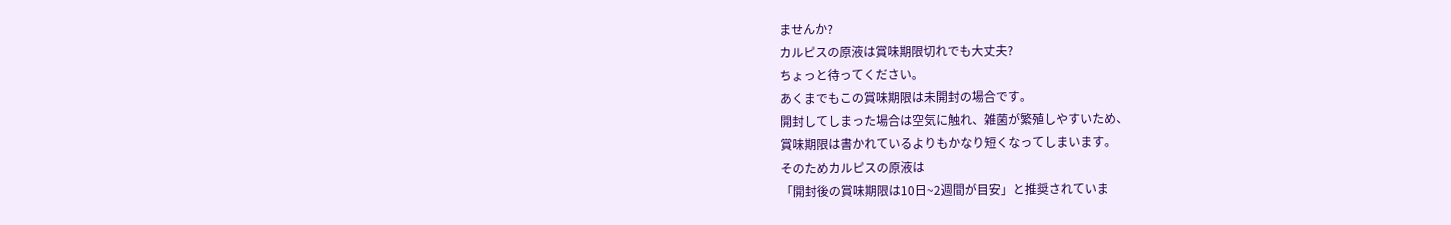ませんか?
カルピスの原液は賞味期限切れでも大丈夫?
ちょっと待ってください。
あくまでもこの賞味期限は未開封の場合です。
開封してしまった場合は空気に触れ、雑菌が繁殖しやすいため、
賞味期限は書かれているよりもかなり短くなってしまいます。
そのためカルピスの原液は
「開封後の賞味期限は10日~2週間が目安」と推奨されていま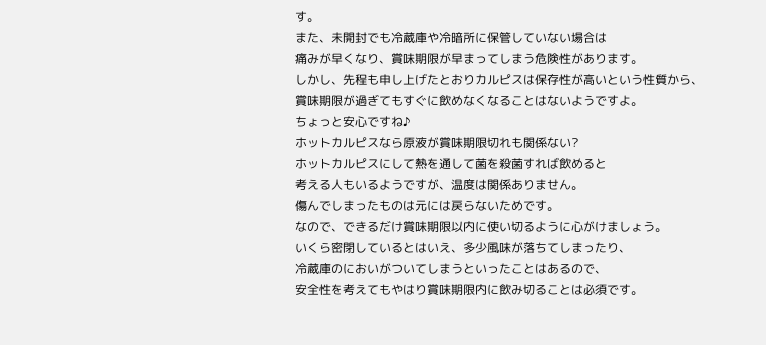す。
また、未開封でも冷蔵庫や冷暗所に保管していない場合は
痛みが早くなり、賞味期限が早まってしまう危険性があります。
しかし、先程も申し上げたとおりカルピスは保存性が高いという性質から、
賞味期限が過ぎてもすぐに飲めなくなることはないようですよ。
ちょっと安心ですね♪
ホットカルピスなら原液が賞味期限切れも関係ない?
ホットカルピスにして熱を通して菌を殺菌すれば飲めると
考える人もいるようですが、温度は関係ありません。
傷んでしまったものは元には戻らないためです。
なので、できるだけ賞味期限以内に使い切るように心がけましょう。
いくら密閉しているとはいえ、多少風味が落ちてしまったり、
冷蔵庫のにおいがついてしまうといったことはあるので、
安全性を考えてもやはり賞味期限内に飲み切ることは必須です。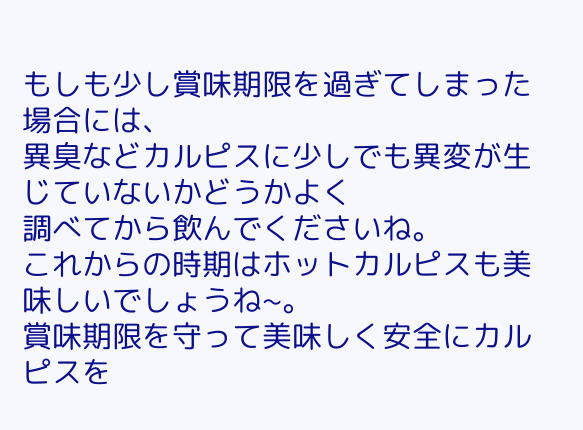もしも少し賞味期限を過ぎてしまった場合には、
異臭などカルピスに少しでも異変が生じていないかどうかよく
調べてから飲んでくださいね。
これからの時期はホットカルピスも美味しいでしょうね~。
賞味期限を守って美味しく安全にカルピスを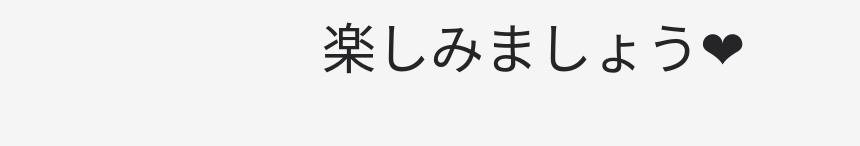楽しみましょう❤